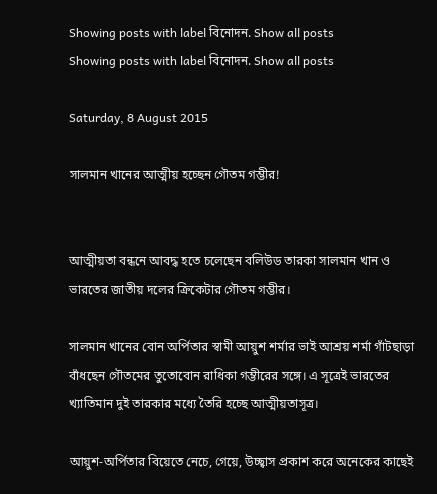Showing posts with label বিনোদন. Show all posts
Showing posts with label বিনোদন. Show all posts

Saturday, 8 August 2015

সালমান খানের আত্মীয় হচ্ছেন গৌতম গম্ভীর!


আত্মীয়তা বন্ধনে আবদ্ধ হতে চলেছেন বলিউড তারকা সালমান খান ও ভারতের জাতীয় দলের ক্রিকেটার গৌতম গম্ভীর।

সালমান খানের বোন অর্পিতার স্বামী আয়ুশ শর্মার ভাই আশ্রয় শর্মা গাঁটছাড়া বাঁধছেন গৌতমের তুতোবোন রাধিকা গম্ভীরের সঙ্গে। এ সূত্রেই ভারতের খ্যাতিমান দুই তারকার মধ্যে তৈরি হচ্ছে আত্মীয়তাসূত্র।

আয়ুশ-অর্পিতার বিয়েতে নেচে, গেয়ে, উচ্ছ্বাস প্রকাশ করে অনেকের কাছেই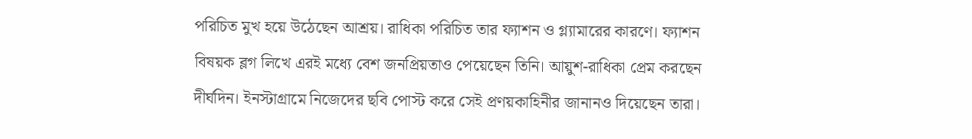পরিচিত মুখ হয়ে উঠেছেন আশ্রয়। রাধিকা পরিচিত তার ফ্যাশন ও গ্ল্যামারের কারণে। ফ্যাশন বিষয়ক ব্লগ লিখে এরই মধ্যে বেশ জনপ্রিয়তাও পেয়েছেন তিনি। আয়ুশ-রাধিকা প্রেম করছেন দীর্ঘদিন। ইনস্টাগ্রামে নিজেদের ছবি পোস্ট করে সেই প্রণয়কাহিনীর জানানও দিয়েছেন তারা।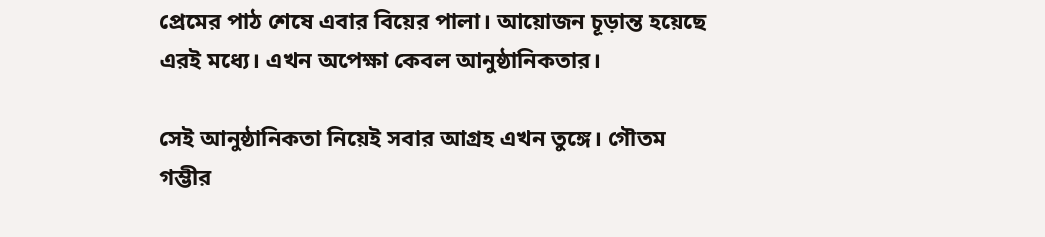প্রেমের পাঠ শেষে এবার বিয়ের পালা। আয়োজন চূড়ান্ত হয়েছে এরই মধ্যে। এখন অপেক্ষা কেবল আনুষ্ঠানিকতার।

সেই আনুষ্ঠানিকতা নিয়েই সবার আগ্রহ এখন তুঙ্গে। গৌতম গম্ভীর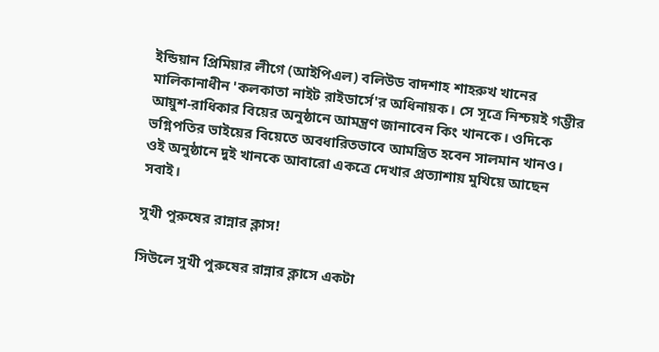ইন্ডিয়ান প্রিমিয়ার লীগে (আইপিএল) বলিউড বাদশাহ শাহরুখ খানের মালিকানাধীন 'কলকাতা নাইট রাইডার্সে'র অধিনায়ক। সে সূত্রে নিশ্চয়ই গম্ভীর আয়ুশ-রাধিকার বিয়ের অনুষ্ঠানে আমন্ত্রণ জানাবেন কিং খানকে। ওদিকে ভগ্নিপতির ভাইয়ের বিয়েতে অবধারিতভাবে আমন্ত্রিত হবেন সালমান খানও। ওই অনুষ্ঠানে দুই খানকে আবারো একত্রে দেখার প্রত্যাশায় মুখিয়ে আছেন সবাই।

সুখী পুরুষের রান্নার ক্লাস!

সিউলে সুখী পুরুষের রান্নার ক্লাসে একটা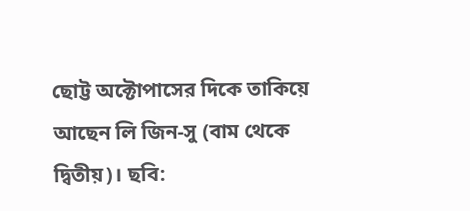ছোট্ট অক্টোপাসের দিকে তাকিয়ে আছেন লি জিন-সু (বাম থেকে দ্বিতীয়)। ছবি: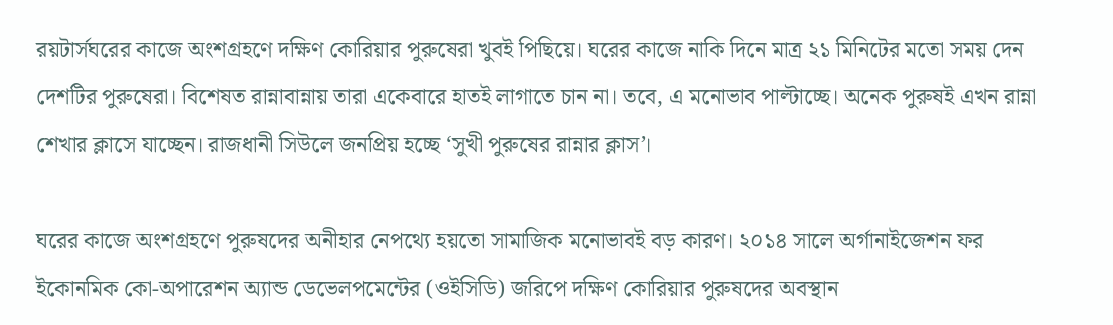রয়টার্সঘরের কাজে অংশগ্রহণে দক্ষিণ কোরিয়ার পুরুষেরা খুবই পিছিয়ে। ঘরের কাজে নাকি দিনে মাত্র ২১ মিনিটের মতো সময় দেন দেশটির পুরুষেরা। বিশেষত রান্নাবান্নায় তারা একেবারে হাতই লাগাতে চান না। তবে, এ মনোভাব পাল্টাচ্ছে। অনেক পুরুষই এখন রান্না শেখার ক্লাসে যাচ্ছেন। রাজধানী সিউলে জনপ্রিয় হচ্ছে ‘সুখী পুরুষের রান্নার ক্লাস’।

ঘরের কাজে অংশগ্রহণে পুরুষদের অনীহার নেপথ্যে হয়তো সামাজিক মনোভাবই বড় কারণ। ২০১৪ সালে অর্গানাইজেশন ফর ইকোনমিক কো-অপারেশন অ্যান্ড ডেভেলপমেন্টের (ওইসিডি) জরিপে দক্ষিণ কোরিয়ার পুরুষদের অবস্থান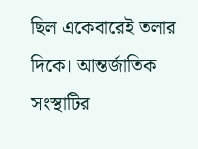ছিল একেবারেই তলার দিকে। আন্তর্জাতিক সংস্থাটির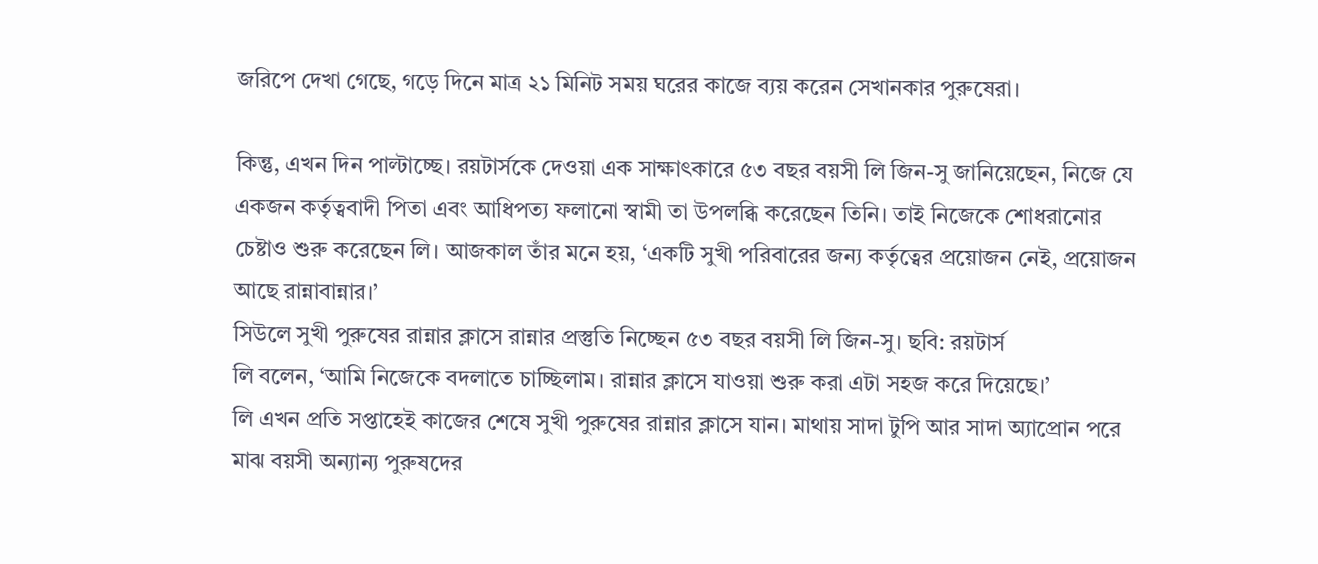জরিপে দেখা গেছে, গড়ে দিনে মাত্র ২১ মিনিট সময় ঘরের কাজে ব্যয় করেন সেখানকার পুরুষেরা।

কিন্তু, এখন দিন পাল্টাচ্ছে। রয়টার্সকে দেওয়া এক সাক্ষাৎকারে ৫৩ বছর বয়সী লি জিন-সু জানিয়েছেন, নিজে যে একজন কর্তৃত্ববাদী পিতা এবং আধিপত্য ফলানো স্বামী তা উপলব্ধি করেছেন তিনি। তাই নিজেকে শোধরানোর চেষ্টাও শুরু করেছেন লি। আজকাল তাঁর মনে হয়, ‘একটি সুখী পরিবারের জন্য কর্তৃত্বের প্রয়োজন নেই, প্রয়োজন আছে রান্নাবান্নার।’
সিউলে সুখী পুরুষের রান্নার ক্লাসে রান্নার প্রস্তুতি নিচ্ছেন ৫৩ বছর বয়সী লি জিন-সু। ছবি: রয়টার্স
লি বলেন, ‘আমি নিজেকে বদলাতে চাচ্ছিলাম। রান্নার ক্লাসে যাওয়া শুরু করা এটা সহজ করে দিয়েছে।’
লি এখন প্রতি সপ্তাহেই কাজের শেষে সুখী পুরুষের রান্নার ক্লাসে যান। মাথায় সাদা টুপি আর সাদা অ্যাপ্রোন পরে মাঝ বয়সী অন্যান্য পুরুষদের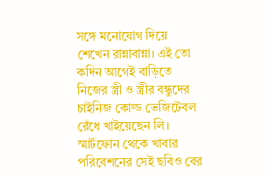সঙ্গে মনোযোগ দিয়ে শেখেন রান্নাবান্না। এই তো কদিন আগেই বাড়িতে নিজের স্ত্রী ও স্ত্রীর বন্ধুদের চাইনিজ কোল্ড ভেজিটেবল রেঁধে খাইয়েছেন লি। স্মার্টফোন থেকে খাবার পরিবেশনের সেই ছবিও বের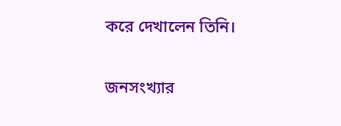করে দেখালেন তিনি।

জনসংখ্যার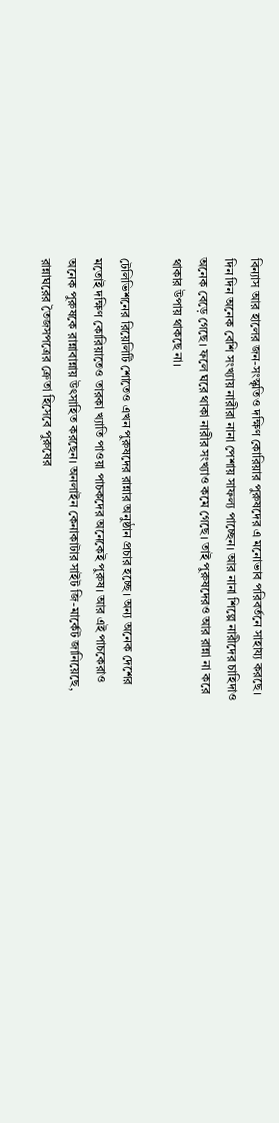বিন্যাস আর হালের জন-সংস্কৃতিও দক্ষিণ কোরিয়ার পুরুষদের এ মনোভাব পরিবর্তনে সাহায্য করছে। দিন দিন অনেক বেশি সংখ্যায় নারীরা নানা পেশায় সাফল্য পাচ্ছেন। আর নানা শিল্পে নারীদের চাহিদাও অনেক বেড়ে গেছে। ফলে ঘরে থাকা নারীর সংখ্যাও কমে গেছে। তাই পুরুষদেরও আর রান্না না করে থাকার উপায় থাকছে না।

টেলিভিশনের রিয়েলিটি শোতেও এখন পুরুষদের রান্নার অনুষ্ঠান প্রচার হচ্ছে। অন্য অনেক দেশের মতোই দক্ষিণ কোরিয়াতেও তারকা খ্যাতি পাওয়া পাচকদের অনেকেই পুরুষ। আর এই পাচকেরাও অনেক পুরুষকে রান্নাবান্নায় উৎসাহিত করছেন। অনলাইন কেনাকাটার সাইট জি-মার্কেট জানিয়েছে, রান্নাঘরের তৈজসপত্রের ক্রেতা হিসেবে পুরুষের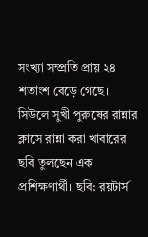সংখ্যা সম্প্রতি প্রায় ২৪ শতাংশ বেড়ে গেছে।
সিউলে সুখী পুরুষের রান্নার ক্লাসে রান্না করা খাবারের ছবি তুলছেন এক প্রশিক্ষণার্থী। ছবি: রয়টার্স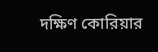দক্ষিণ কোরিয়ার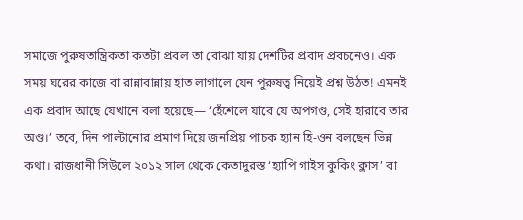সমাজে পুরুষতান্ত্রিকতা কতটা প্রবল তা বোঝা যায় দেশটির প্রবাদ প্রবচনেও। এক সময় ঘরের কাজে বা রান্নাবান্নায় হাত লাগালে যেন পুরুষত্ব নিয়েই প্রশ্ন উঠত! এমনই এক প্রবাদ আছে যেখানে বলা হয়েছে— ‘হেঁশেলে যাবে যে অপগণ্ড, সেই হারাবে তার অণ্ড।’ তবে, দিন পাল্টানোর প্রমাণ দিয়ে জনপ্রিয় পাচক হ্যান হি-ওন বলছেন ভিন্ন কথা। রাজধানী সিউলে ২০১২ সাল থেকে কেতাদুরস্ত ‘হ্যাপি গাইস কুকিং ক্লাস’ বা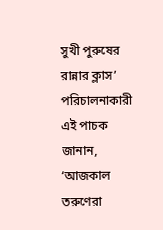সুখী পুরুষের রান্নার ক্লাস’ পরিচালনাকারী এই পাচক জানান, ‘আজকাল তরুণেরা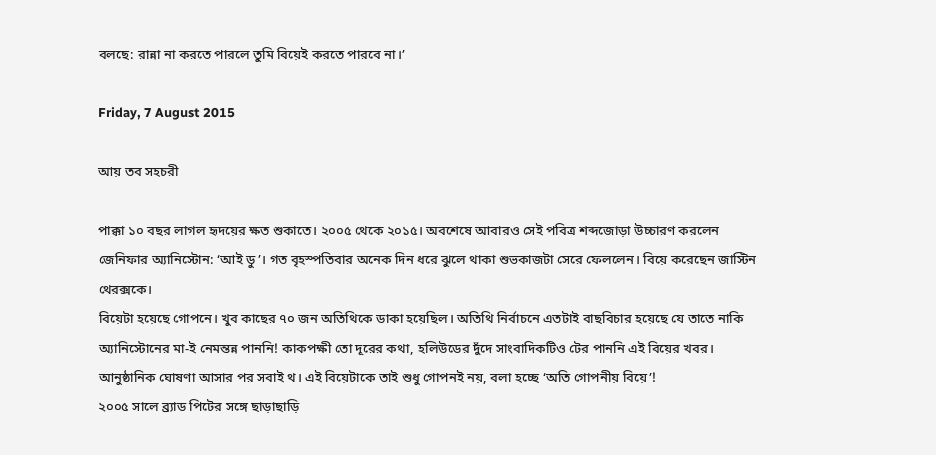বলছে: রান্না না করতে পারলে তুমি বিয়েই করতে পারবে না।’

Friday, 7 August 2015

আয় তব সহচরী

পাক্কা ১০ বছর লাগল হৃদয়ের ক্ষত শুকাতে। ২০০৫ থেকে ২০১৫। অবশেষে আবারও সেই পবিত্র শব্দজোড়া উচ্চারণ করলেন জেনিফার অ্যানিস্টোন: ‘আই ডু’। গত বৃহস্পতিবার অনেক দিন ধরে ঝুলে থাকা শুভকাজটা সেরে ফেললেন। বিয়ে করেছেন জাস্টিন থেরক্সকে।
বিয়েটা হয়েছে গোপনে। খুব কাছের ৭০ জন অতিথিকে ডাকা হয়েছিল। অতিথি নির্বাচনে এতটাই বাছবিচার হয়েছে যে তাতে নাকি অ্যানিস্টোনের মা-ই নেমন্তন্ন পাননি! কাকপক্ষী তো দূরের কথা, হলিউডের দুঁদে সাংবাদিকটিও টের পাননি এই বিয়ের খবর। আনুষ্ঠানিক ঘোষণা আসার পর সবাই থ। এই বিয়েটাকে তাই শুধু গোপনই নয়, বলা হচ্ছে ‘অতি গোপনীয় বিয়ে’!
২০০৫ সালে ব্র্যাড পিটের সঙ্গে ছাড়াছাড়ি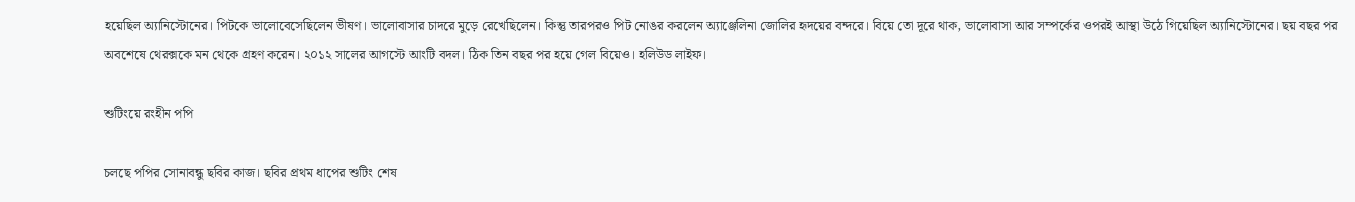হয়েছিল অ্যানিস্টোনের। পিটকে ভালোবেসেছিলেন ভীষণ। ভালোবাসার চাদরে মুড়ে রেখেছিলেন। কিন্তু তারপরও পিট নোঙর করলেন অ্যাঞ্জেলিনা জোলির হৃদয়ের বন্দরে। বিয়ে তো দূরে থাক, ভালোবাসা আর সম্পর্কের ওপরই আস্থা উঠে গিয়েছিল অ্যানিস্টোনের। ছয় বছর পর অবশেষে থেরক্সকে মন থেকে গ্রহণ করেন। ২০১২ সালের আগস্টে আংটি বদল। ঠিক তিন বছর পর হয়ে গেল বিয়েও। হলিউড লাইফ।

শুটিংয়ে রংহীন পপি

চলছে পপির সোনাবন্ধু ছবির কাজ। ছবির প্রথম ধাপের শুটিং শেষ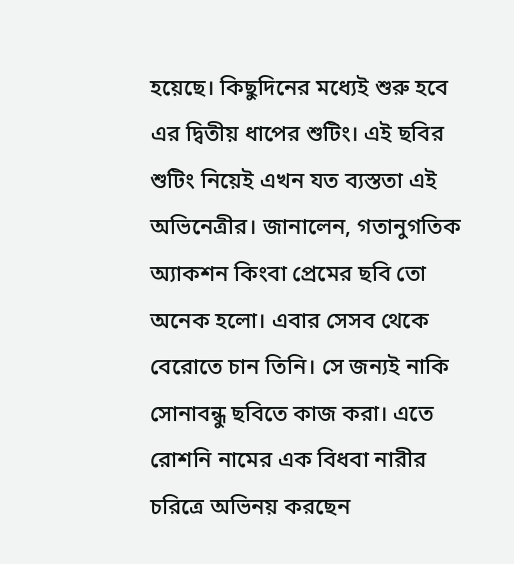হয়েছে। কিছুদিনের মধ্যেই শুরু হবে এর দ্বিতীয় ধাপের শুটিং। এই ছবির শুটিং নিয়েই এখন যত ব্যস্ততা এই অভিনেত্রীর। জানালেন, গতানুগতিক অ্যাকশন কিংবা প্রেমের ছবি তো অনেক হলো। এবার সেসব থেকে বেরোতে চান তিনি। সে জন্যই নাকি সোনাবন্ধু ছবিতে কাজ করা। এতে রোশনি নামের এক বিধবা নারীর চরিত্রে অভিনয় করছেন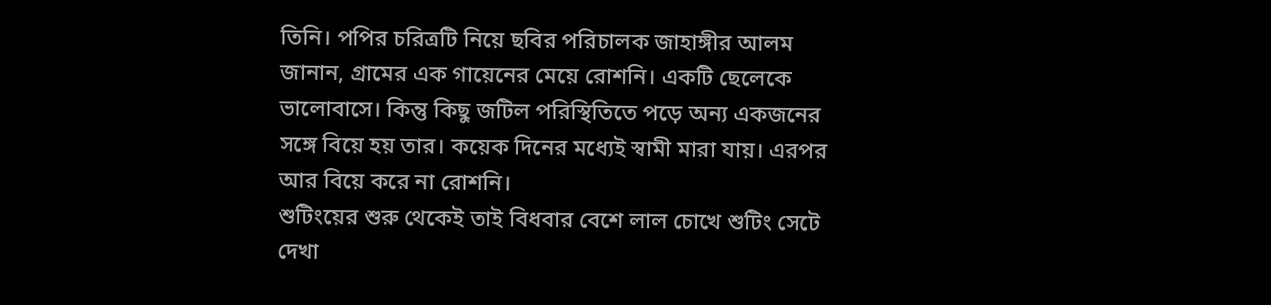তিনি। পপির চরিত্রটি নিয়ে ছবির পরিচালক জাহাঙ্গীর আলম জানান, গ্রামের এক গায়েনের মেয়ে রোশনি। একটি ছেলেকে ভালোবাসে। কিন্তু কিছু জটিল পরিস্থিতিতে পড়ে অন্য একজনের সঙ্গে বিয়ে হয় তার। কয়েক দিনের মধ্যেই স্বামী মারা যায়। এরপর আর বিয়ে করে না রোশনি।
শুটিংয়ের শুরু থেকেই তাই বিধবার বেশে লাল চোখে শুটিং সেটে দেখা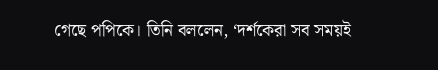গেছে পপিকে। তিনি বললেন, ‘দর্শকেরা সব সময়ই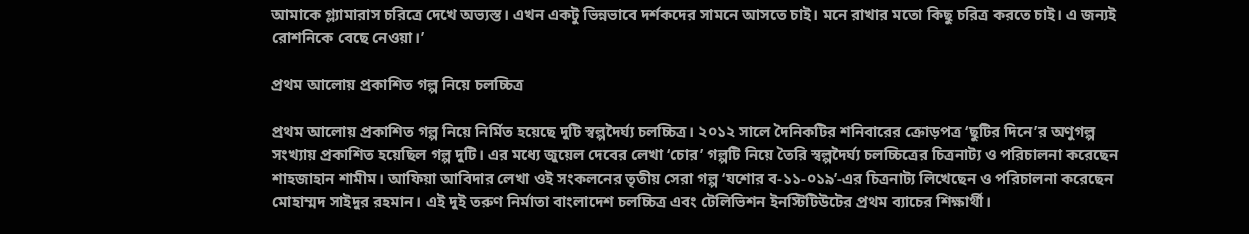আমাকে গ্ল্যামারাস চরিত্রে দেখে অভ্যস্ত। এখন একটু ভিন্নভাবে দর্শকদের সামনে আসতে চাই। মনে রাখার মতো কিছু চরিত্র করতে চাই। এ জন্যই রোশনিকে বেছে নেওয়া।’

প্রথম আলোয় প্রকাশিত গল্প নিয়ে চলচ্চিত্র

প্রথম আলোয় প্রকাশিত গল্প নিয়ে নির্মিত হয়েছে দুটি স্বল্পদৈর্ঘ্য চলচ্চিত্র। ২০১২ সালে দৈনিকটির শনিবারের ক্রোড়পত্র ‘ছুটির দিনে’র অণুগল্প সংখ্যায় প্রকাশিত হয়েছিল গল্প দুটি। এর মধ্যে জুয়েল দেবের লেখা ‘চোর’ গল্পটি নিয়ে তৈরি স্বল্পদৈর্ঘ্য চলচ্চিত্রের চিত্রনাট্য ও পরিচালনা করেছেন শাহজাহান শামীম। আফিয়া আবিদার লেখা ওই সংকলনের তৃতীয় সেরা গল্প ‘যশোর ব-১১-০১৯’-এর চিত্রনাট্য লিখেছেন ও পরিচালনা করেছেন মোহাম্মদ সাইদুর রহমান। এই দুই তরুণ নির্মাতা বাংলাদেশ চলচ্চিত্র এবং টেলিভিশন ইনস্টিটিউটের প্রথম ব্যাচের শিক্ষার্থী।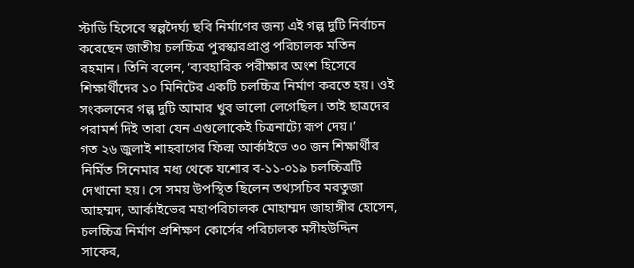স্টাডি হিসেবে স্বল্পদৈর্ঘ্য ছবি নির্মাণের জন্য এই গল্প দুটি নির্বাচন করেছেন জাতীয় চলচ্চিত্র পুরস্কারপ্রাপ্ত পরিচালক মতিন রহমান। তিনি বলেন, ‘ব্যবহারিক পরীক্ষার অংশ হিসেবে শিক্ষার্থীদের ১০ মিনিটের একটি চলচ্চিত্র নির্মাণ করতে হয়। ওই সংকলনের গল্প দুটি আমার খুব ভালো লেগেছিল। তাই ছাত্রদের পরামর্শ দিই তারা যেন এগুলোকেই চিত্রনাট্যে রূপ দেয়।’
গত ২৬ জুলাই শাহবাগের ফিল্ম আর্কাইভে ৩০ জন শিক্ষার্থীর নির্মিত সিনেমার মধ্য থেকে যশোর ব-১১-০১৯ চলচ্চিত্রটি দেখানো হয়। সে সময় উপস্থিত ছিলেন তথ্যসচিব মরতুজা আহম্মদ, আর্কাইভের মহাপরিচালক মোহাম্মদ জাহাঙ্গীর হোসেন, চলচ্চিত্র নির্মাণ প্রশিক্ষণ কোর্সের পরিচালক মসীহউদ্দিন সাকের,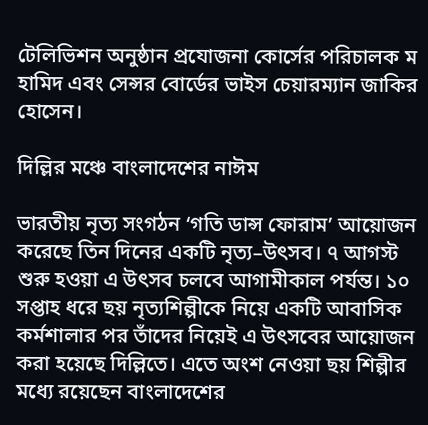টেলিভিশন অনুষ্ঠান প্রযোজনা কোর্সের পরিচালক ম হামিদ এবং সেন্সর বোর্ডের ভাইস চেয়ারম্যান জাকির হোসেন।

দিল্লির মঞ্চে বাংলাদেশের নাঈম

ভারতীয় নৃত্য সংগঠন ‘গতি ডান্স ফোরাম’ আয়োজন করেছে তিন দিনের একটি নৃত্য–উৎসব। ৭ আগস্ট শুরু হওয়া এ উৎসব চলবে আগামীকাল পর্যন্ত। ১০ সপ্তাহ ধরে ছয় নৃত্যশিল্পীকে নিয়ে একটি আবাসিক কর্মশালার পর তাঁদের নিয়েই এ উৎসবের আয়োজন করা হয়েছে দিল্লিতে। এতে অংশ নেওয়া ছয় শিল্পীর মধ্যে রয়েছেন বাংলাদেশের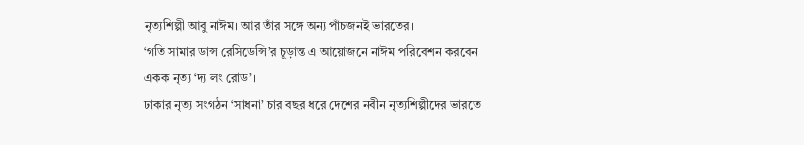নৃত্যশিল্পী আবু নাঈম। আর তাঁর সঙ্গে অন্য পাঁচজনই ভারতের।
‘গতি সামার ডান্স রেসিডেন্সি’র চূড়ান্ত এ আয়োজনে নাঈম পরিবেশন করবেন একক নৃত্য ‘দ্য লং রোড’।
ঢাকার নৃত্য সংগঠন ‘সাধনা’ চার বছর ধরে দেশের নবীন নৃত্যশিল্পীদের ভারতে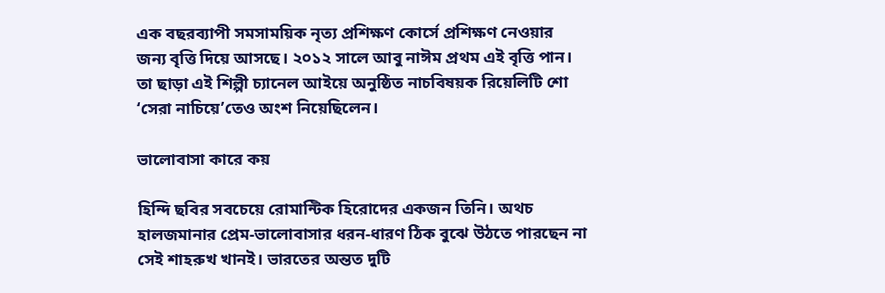এক বছরব্যাপী সমসাময়িক নৃত্য প্রশিক্ষণ কোর্সে প্রশিক্ষণ নেওয়ার জন্য বৃত্তি দিয়ে আসছে। ২০১২ সালে আবু নাঈম প্রথম এই বৃত্তি পান। তা ছাড়া এই শিল্পী চ্যানেল আইয়ে অনুষ্ঠিত নাচবিষয়ক রিয়েলিটি শো ‘সেরা নাচিয়ে’তেও অংশ নিয়েছিলেন।

ভালোবাসা কারে কয়

হিন্দি ছবির সবচেয়ে রোমান্টিক হিরোদের একজন তিনি। অথচ হালজমানার প্রেম-ভালোবাসার ধরন-ধারণ ঠিক বুঝে উঠতে পারছেন না সেই শাহরুখ খানই। ভারতের অন্তত দুটি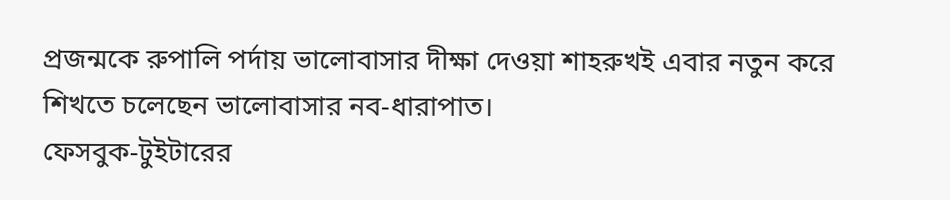প্রজন্মকে রুপালি পর্দায় ভালোবাসার দীক্ষা দেওয়া শাহরুখই এবার নতুন করে শিখতে চলেছেন ভালোবাসার নব-ধারাপাত।
ফেসবুক-টুইটারের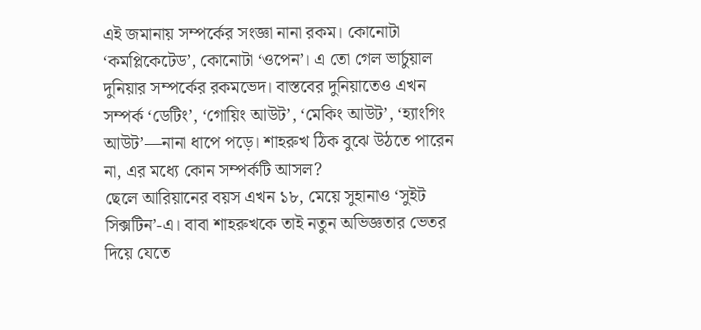এই জমানায় সম্পর্কের সংজ্ঞা নানা রকম। কোনোটা ‘কমপ্লিকেটেড’, কোনোটা ‘ওপেন’। এ তো গেল ভার্চুয়াল দুনিয়ার সম্পর্কের রকমভেদ। বাস্তবের দুনিয়াতেও এখন সম্পর্ক ‘ডেটিং’, ‘গোয়িং আউট’, ‘মেকিং আউট’, ‘হ্যাংগিং আউট’—নানা ধাপে পড়ে। শাহরুখ ঠিক বুঝে উঠতে পারেন না, এর মধ্যে কোন সম্পর্কটি আসল?
ছেলে আরিয়ানের বয়স এখন ১৮, মেয়ে সুহানাও ‘সুইট সিক্সটিন’-এ। বাবা শাহরুখকে তাই নতুন অভিজ্ঞতার ভেতর দিয়ে যেতে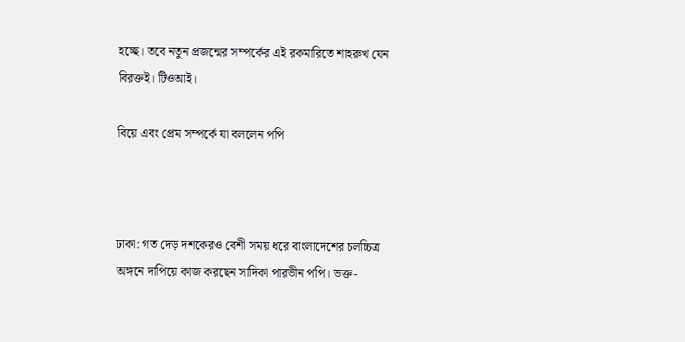হচ্ছে। তবে নতুন প্রজন্মের সম্পর্কের এই রকমারিতে শাহরুখ যেন বিরক্তই। টিওআই।

বিয়ে এবং প্রেম সম্পর্কে যা বললেন পপি



ঢাকা: গত দেড় দশকেরও বেশী সময় ধরে বাংলাদেশের চলচ্চিত্র অঙ্গনে দাপিয়ে কাজ করছেন সাদিকা পারভীন পপি। ভক্ত-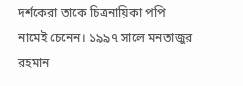দর্শকেরা তাকে চিত্রনায়িকা পপি নামেই চেনেন। ১৯৯৭ সালে মনতাজুর রহমান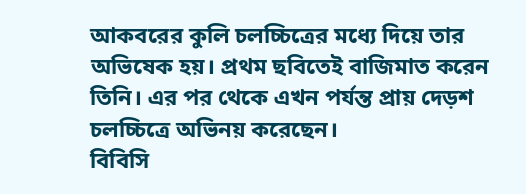আকবরের কুলি চলচ্চিত্রের মধ্যে দিয়ে তার অভিষেক হয়। প্রথম ছবিতেই বাজিমাত করেন তিনি। এর পর থেকে এখন পর্যন্ত প্রায় দেড়শ চলচ্চিত্রে অভিনয় করেছেন।
বিবিসি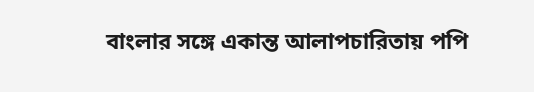বাংলার সঙ্গে একান্ত আলাপচারিতায় পপি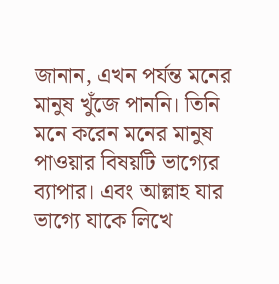জানান, এখন পর্যন্ত মনের মানুষ খুঁজে পাননি। তিনি মনে করেন মনের মানুষ পাওয়ার বিষয়টি ভাগ্যের ব্যাপার। এবং আল্লাহ যার ভাগ্যে যাকে লিখে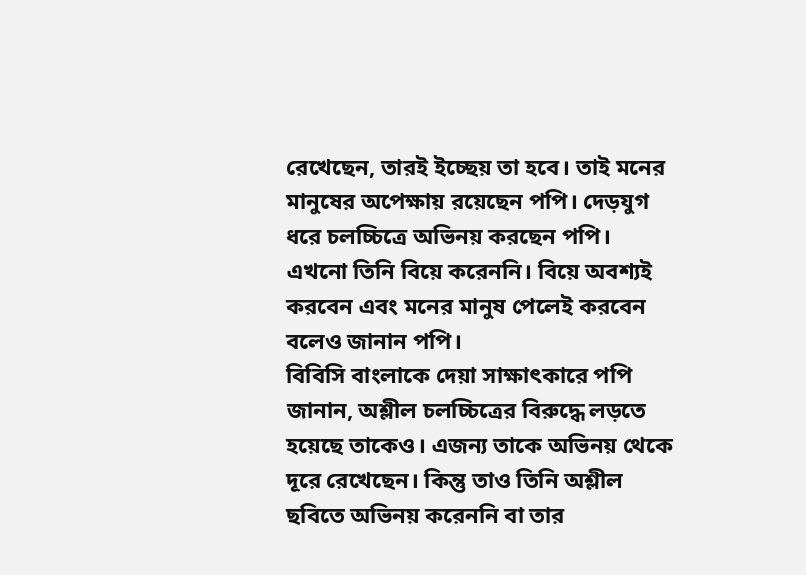রেখেছেন, তারই ইচ্ছেয় তা হবে। তাই মনের মানুষের অপেক্ষায় রয়েছেন পপি। দেড়যুগ ধরে চলচ্চিত্রে অভিনয় করছেন পপি। এখনো তিনি বিয়ে করেননি। বিয়ে অবশ্যই করবেন এবং মনের মানুষ পেলেই করবেন বলেও জানান পপি।
বিবিসি বাংলাকে দেয়া সাক্ষাৎকারে পপি জানান, অশ্লীল চলচ্চিত্রের বিরুদ্ধে লড়তে হয়েছে তাকেও। এজন্য তাকে অভিনয় থেকে দূরে রেখেছেন। কিন্তু তাও তিনি অশ্লীল ছবিতে অভিনয় করেননি বা তার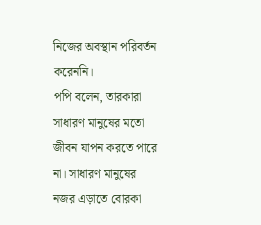নিজের অবস্থান পরিবর্তন করেননি।
পপি বলেন, তারকারা সাধারণ মানুষের মতো জীবন যাপন করতে পারে না। সাধারণ মানুষের নজর এড়াতে বোরকা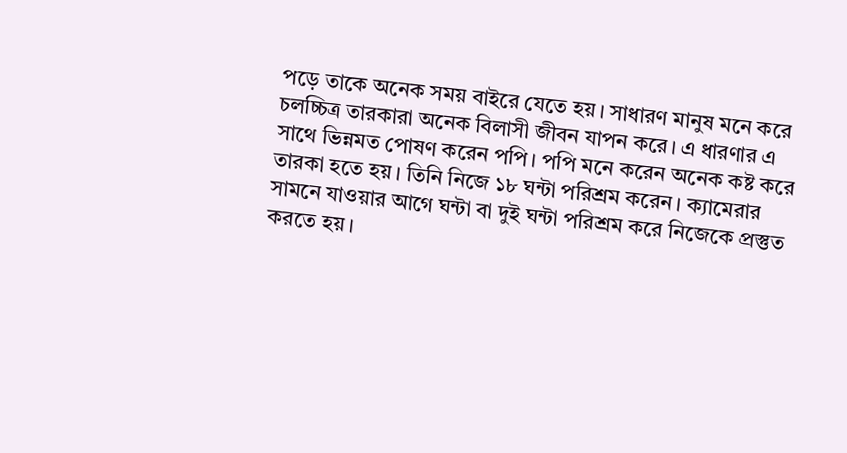পড়ে তাকে অনেক সময় বাইরে যেতে হয়। সাধারণ মানুষ মনে করে চলচ্চিত্র তারকারা অনেক বিলাসী জীবন যাপন করে। এ ধারণার এ সাথে ভিন্নমত পোষণ করেন পপি। পপি মনে করেন অনেক কষ্ট করে তারকা হতে হয়। তিনি নিজে ১৮ ঘন্টা পরিশ্রম করেন। ক্যামেরার সামনে যাওয়ার আগে ঘন্টা বা দুই ঘন্টা পরিশ্রম করে নিজেকে প্রস্তুত করতে হয়।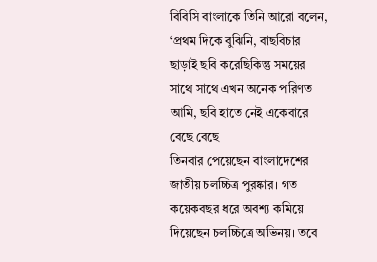বিবিসি বাংলাকে তিনি আরো বলেন, ‘প্রথম দিকে বুঝিনি, বাছবিচার ছাড়াই ছবি করেছিকিন্তু সময়ের সাথে সাথে এখন অনেক পরিণত আমি, ছবি হাতে নেই একেবারে বেছে বেছে
তিনবার পেয়েছেন বাংলাদেশের জাতীয় চলচ্চিত্র পুরষ্কার। গত কয়েকবছর ধরে অবশ্য কমিয়ে দিয়েছেন চলচ্চিত্রে অভিনয়। তবে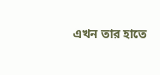এখন তার হাতে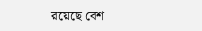রয়েছে বেশ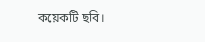কয়েকটি ছবি।